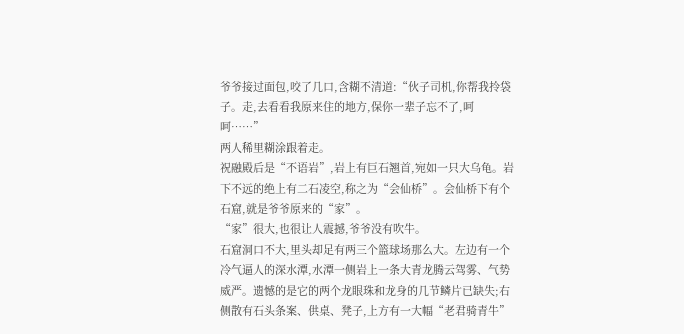爷爷接过面包,咬了几口,含糊不清道:“伙子司机,你帮我拎袋子。走,去看看我原来住的地方,保你一辈子忘不了,呵呵……”
两人稀里糊涂跟着走。
祝融殿后是“不语岩”,岩上有巨石翘首,宛如一只大乌龟。岩下不远的绝上有二石凌空,称之为“会仙桥”。会仙桥下有个石窟,就是爷爷原来的“家”。
“家”很大,也很让人震撼,爷爷没有吹牛。
石窟洞口不大,里头却足有两三个篮球场那么大。左边有一个冷气逼人的深水潭,水潭一侧岩上一条大青龙腾云驾雾、气势威严。遗憾的是它的两个龙眼珠和龙身的几节鳞片已缺失;右侧散有石头条案、供桌、凳子,上方有一大幅“老君骑青牛”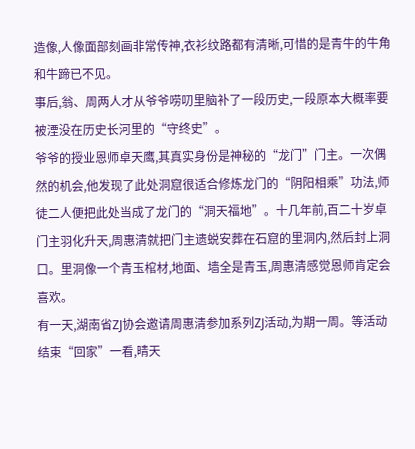造像,人像面部刻画非常传神,衣衫纹路都有清晰,可惜的是青牛的牛角和牛蹄已不见。
事后,翁、周两人才从爷爷唠叨里脑补了一段历史,一段原本大概率要被湮没在历史长河里的“守终史”。
爷爷的授业恩师卓天鹰,其真实身份是神秘的“龙门”门主。一次偶然的机会,他发现了此处洞窟很适合修炼龙门的“阴阳相乘”功法,师徒二人便把此处当成了龙门的“洞天福地”。十几年前,百二十岁卓门主羽化升天,周惠清就把门主遗蜕安葬在石窟的里洞内,然后封上洞口。里洞像一个青玉棺材,地面、墙全是青玉,周惠清感觉恩师肯定会喜欢。
有一天,湖南省ZJ协会邀请周惠清参加系列ZJ活动,为期一周。等活动结束“回家”一看,晴天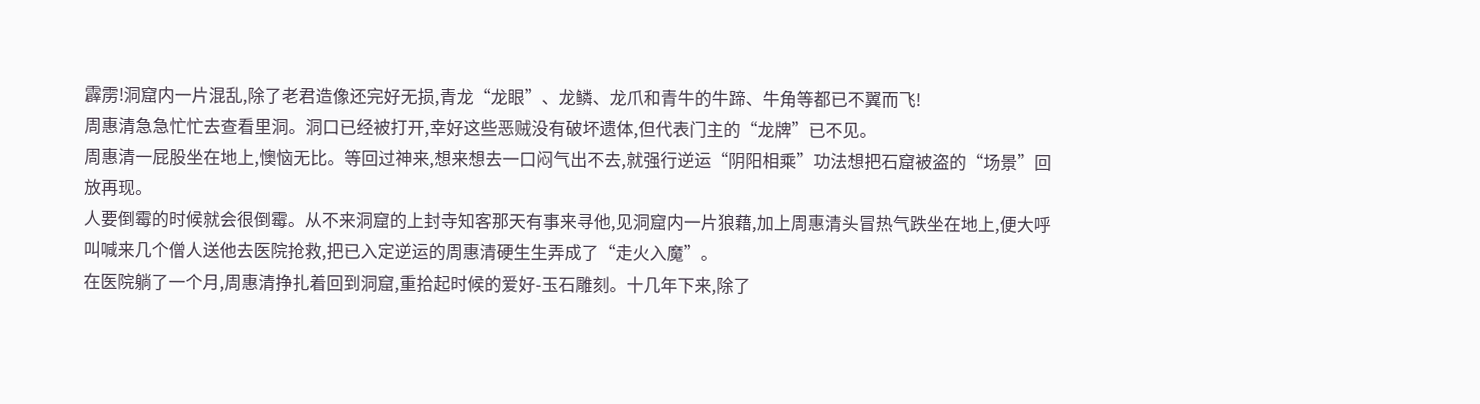霹雳!洞窟内一片混乱,除了老君造像还完好无损,青龙“龙眼”、龙鳞、龙爪和青牛的牛蹄、牛角等都已不翼而飞!
周惠清急急忙忙去查看里洞。洞口已经被打开,幸好这些恶贼没有破坏遗体,但代表门主的“龙牌”已不见。
周惠清一屁股坐在地上,懊恼无比。等回过神来,想来想去一口闷气出不去,就强行逆运“阴阳相乘”功法想把石窟被盗的“场景”回放再现。
人要倒霉的时候就会很倒霉。从不来洞窟的上封寺知客那天有事来寻他,见洞窟内一片狼藉,加上周惠清头冒热气跌坐在地上,便大呼叫喊来几个僧人送他去医院抢救,把已入定逆运的周惠清硬生生弄成了“走火入魔”。
在医院躺了一个月,周惠清挣扎着回到洞窟,重拾起时候的爱好-玉石雕刻。十几年下来,除了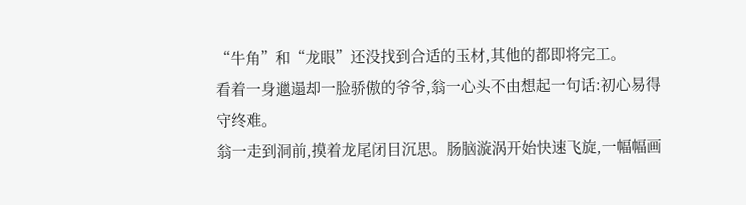“牛角”和“龙眼”还没找到合适的玉材,其他的都即将完工。
看着一身邋遢却一脸骄傲的爷爷,翁一心头不由想起一句话:初心易得守终难。
翁一走到洞前,摸着龙尾闭目沉思。肠脑漩涡开始快速飞旋,一幅幅画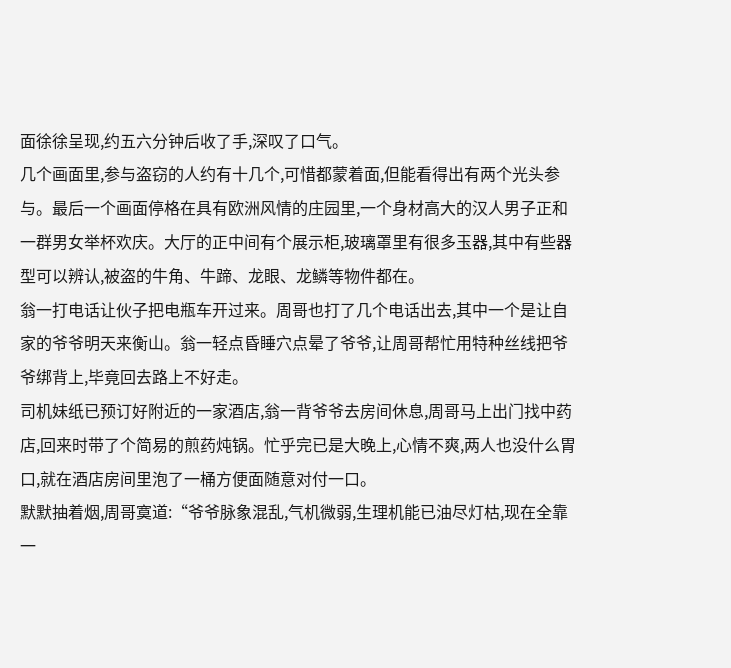面徐徐呈现,约五六分钟后收了手,深叹了口气。
几个画面里,参与盗窃的人约有十几个,可惜都蒙着面,但能看得出有两个光头参与。最后一个画面停格在具有欧洲风情的庄园里,一个身材高大的汉人男子正和一群男女举杯欢庆。大厅的正中间有个展示柜,玻璃罩里有很多玉器,其中有些器型可以辨认,被盗的牛角、牛蹄、龙眼、龙鳞等物件都在。
翁一打电话让伙子把电瓶车开过来。周哥也打了几个电话出去,其中一个是让自家的爷爷明天来衡山。翁一轻点昏睡穴点晕了爷爷,让周哥帮忙用特种丝线把爷爷绑背上,毕竟回去路上不好走。
司机妹纸已预订好附近的一家酒店,翁一背爷爷去房间休息,周哥马上出门找中药店,回来时带了个简易的煎药炖锅。忙乎完已是大晚上,心情不爽,两人也没什么胃口,就在酒店房间里泡了一桶方便面随意对付一口。
默默抽着烟,周哥寞道:“爷爷脉象混乱,气机微弱,生理机能已油尽灯枯,现在全靠一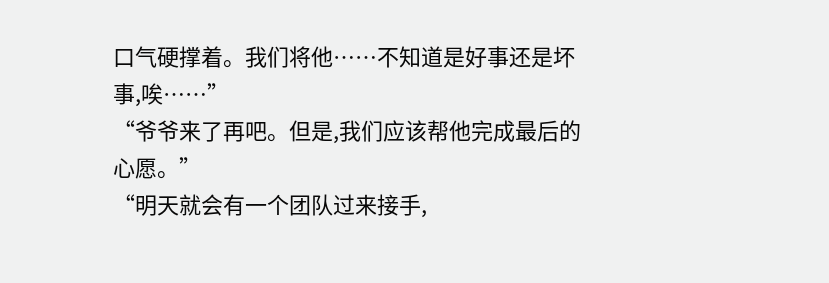口气硬撑着。我们将他……不知道是好事还是坏事,唉……”
“爷爷来了再吧。但是,我们应该帮他完成最后的心愿。”
“明天就会有一个团队过来接手,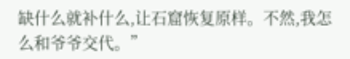缺什么就补什么,让石窟恢复原样。不然,我怎么和爷爷交代。”